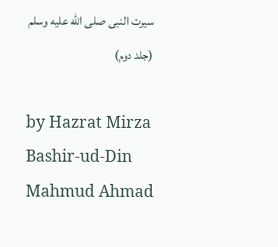سیرت النبی صلى الله عليه وسلم (جلد دوم)

by Hazrat Mirza Bashir-ud-Din Mahmud Ahmad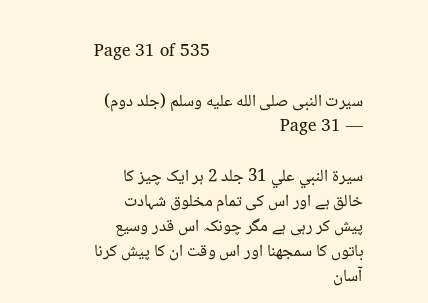Page 31 of 535

سیرت النبی صلى الله عليه وسلم (جلد دوم) — Page 31

سيرة النبي علي 31 جلد 2 ہر ایک چیز کا خالق ہے اور اس کی تمام مخلوق شہادت پیش کر رہی ہے مگر چونکہ اس قدر وسیع باتوں کا سمجھنا اور اس وقت ان کا پیش کرنا آسان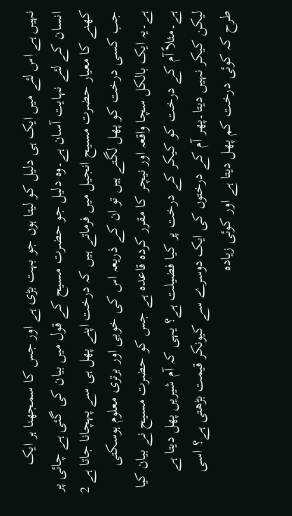نہیں ہے اس لئے میں ایک ہی دلیل کو لیتا ہوں جو بہت بڑی ہے اور جس کا سمجھنا ہر ایک انسان کے لئے نہایت آسان ہے۔وہ دلیل جو حضرت مسیح کے قول میں بیان کی گئی ہے چائی پر کھنے کا معیار حضرت مسیح انجیل میں فرماتے ہیں کہ درخت اپنے پھل ہی سے پہچانا جاتا ہے 2 جب کسی درخت کو پھل لگتے ہیں تو ان کے ذریعہ اس کی خوبی اور برتری معلوم ہوسکتی ہے۔یہ ایک بالکل سچا واقعہ اور نیچر کا مقرر کردہ قاعدہ ہے جس کو حضرت مسیح نے بیان کیا ہے۔مثلاً آم کے درخت کو کیکر کے درخت پر کیا فضیلت ہے؟ یہی کہ آم شیریں پھل دیتا ہے لیکن کیکر نہیں دیتا۔پھر آم کے درختوں کی ایک دوسرے سے کیونکر قیمت بڑھتی ہے؟ اسی طرح کہ کوئی درخت کم پھل دیتا ہے اور کوئی زیادہ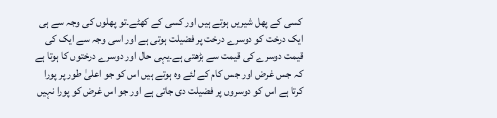کسی کے پھل شیریں ہوتے ہیں اور کسی کے کھٹے۔تو پھلوں کی وجہ سے ہی ایک درخت کو دوسرے درخت پر فضیلت ہوتی ہے اور اسی وجہ سے ایک کی قیمت دوسرے کی قیمت سے بڑھتی ہے۔یہی حال اور دوسرے درختوں کا ہوتا ہے کہ جس غرض اور جس کام کے لئے وہ ہوتے ہیں اس کو جو اعلیٰ طور پر پورا کرتا ہے اس کو دوسروں پر فضیلت دی جاتی ہے اور جو اس غرض کو پورا نہیں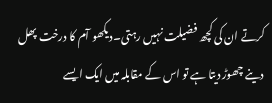کرتے ان کی کچھ فضیلت نہیں رہتی۔دیکھو آم کا درخت پھل دینے چھوڑ دیتا ہے تو اس کے مقابلہ میں ایک ایسے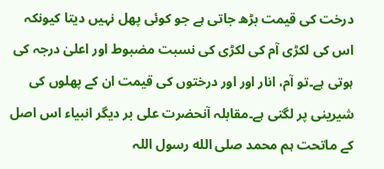درخت کی قیمت بڑھ جاتی ہے جو کوئی پھل نہیں دیتا کیونکہ اس کی لکڑی آم کی لکڑی کی نسبت مضبوط اور اعلیٰ درجہ کی ہوتی ہے۔تو آم، انار اور اور درختوں کی قیمت ان کے پھلوں کی شیرینی پر لگتی ہے۔مقابلہ آنحضرت علی بر دیگر انبیاء اس اصل کے ماتحت ہم محمد صلى الله رسول اللہ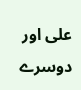علی اور دوسرے